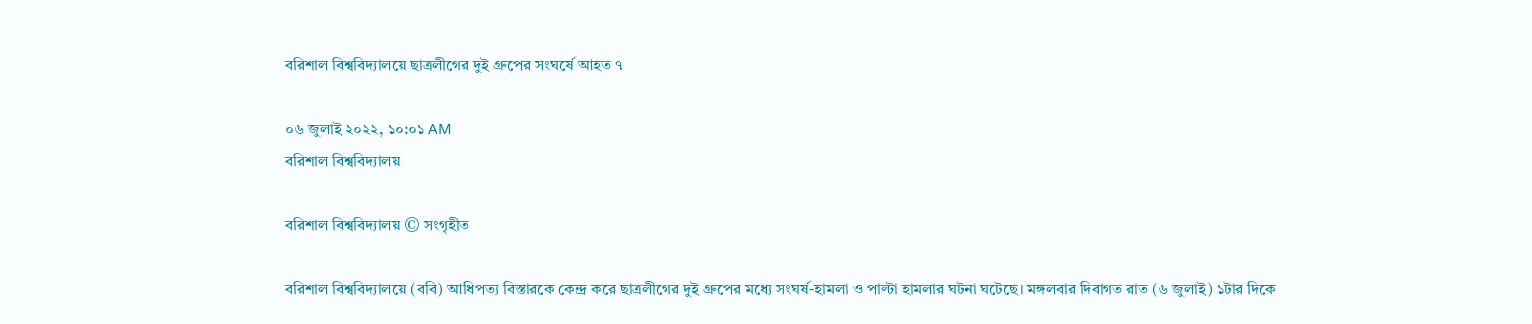বরিশাল বিশ্ববিদ্যালয়ে ছাত্রলীগের দুই গ্রুপের সংঘর্ষে আহত ৭

০৬ জুলাই ২০২২, ১০:০১ AM
বরিশাল বিশ্ববিদ্যালয়

বরিশাল বিশ্ববিদ্যালয় © সংগৃহীত

বরিশাল বিশ্ববিদ্যালয়ে (ববি) আধিপত্য বিস্তারকে কেন্দ্র করে ছাত্রলীগের দুই গ্রুপের মধ্যে সংঘর্ষ-হামলা ও পাল্টা হামলার ঘটনা ঘটেছে। মঙ্গলবার দিবাগত রাত (৬ জুলাই) ১টার দিকে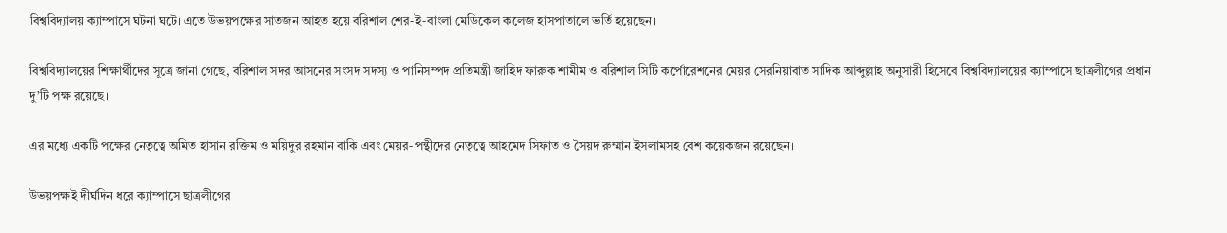বিশ্ববিদ্যালয় ক্যাম্পাসে ঘটনা ঘটে। এতে উভয়পক্ষের সাতজন আহত হয়ে বরিশাল শের-ই-বাংলা মেডিকেল কলেজ হাসপাতালে ভর্তি হয়েছেন।

বিশ্ববিদ্যালয়ের শিক্ষার্থীদের সূত্রে জানা গেছে, বরিশাল সদর আসনের সংসদ সদস্য ও পানিসম্পদ প্রতিমন্ত্রী জাহিদ ফারুক শামীম ও বরিশাল সিটি কর্পোরেশনের মেয়র সেরনিয়াবাত সাদিক আব্দুল্লাহ অনুসারী হিসেবে বিশ্ববিদ্যালয়ের ক্যাম্পাসে ছাত্রলীগের প্রধান দু’টি পক্ষ রয়েছে।

এর মধ্যে একটি পক্ষের নেতৃত্বে অমিত হাসান রক্তিম ও ময়িদুর রহমান বাকি এবং মেয়র-পন্থীদের নেতৃত্বে আহমেদ সিফাত ও সৈয়দ রুম্মান ইসলামসহ বেশ কয়েকজন রয়েছেন।

উভয়পক্ষই দীর্ঘদিন ধরে ক্যাম্পাসে ছাত্রলীগের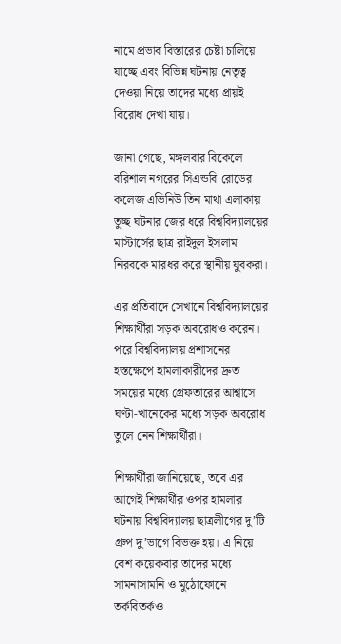নামে প্রভাব বিস্তারের চেষ্টা চালিয়ে যাচ্ছে এবং বিভিন্ন ঘটনায় নেতৃত্ব দেওয়া নিয়ে তাদের মধ্যে প্রায়ই বিরোধ দেখা যায়।

জানা গেছে, মঙ্গলবার বিকেলে বরিশাল নগরের সিএন্ডবি রোডের কলেজ এভিনিউ তিন মাথা এলাকায় তুচ্ছ ঘটনার জের ধরে বিশ্ববিদ্যালয়ের মাস্টার্সের ছাত্র রাইদুল ইসলাম নিরবকে মারধর করে স্থানীয় যুবকরা।

এর প্রতিবাদে সেখানে বিশ্ববিদ্যালয়ের শিক্ষার্থীরা সড়ক অবরোধও করেন। পরে বিশ্ববিদ্যালয় প্রশাসনের হস্তক্ষেপে হামলাকারীদের দ্রুত সময়ের মধ্যে গ্রেফতারের আশ্বাসে ঘণ্টা-খানেকের মধ্যে সড়ক অবরোধ তুলে নেন শিক্ষার্থীরা।

শিক্ষার্থীরা জানিয়েছে, তবে এর আগেই শিক্ষার্থীর ওপর হামলার ঘটনায় বিশ্ববিদ্যালয় ছাত্রলীগের দু’টি গ্রুপ দু’ভাগে বিভক্ত হয়। এ নিয়ে বেশ কয়েকবার তাদের মধ্যে সামনাসামনি ও মুঠোফোনে তর্কবিতর্কও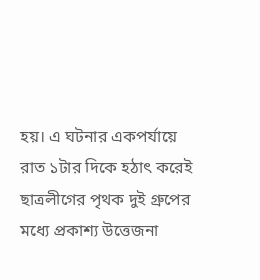হয়। এ ঘটনার একপর্যায়ে রাত ১টার দিকে হঠাৎ করেই ছাত্রলীগের পৃথক দুই গ্রুপের মধ্যে প্রকাশ্য উত্তেজনা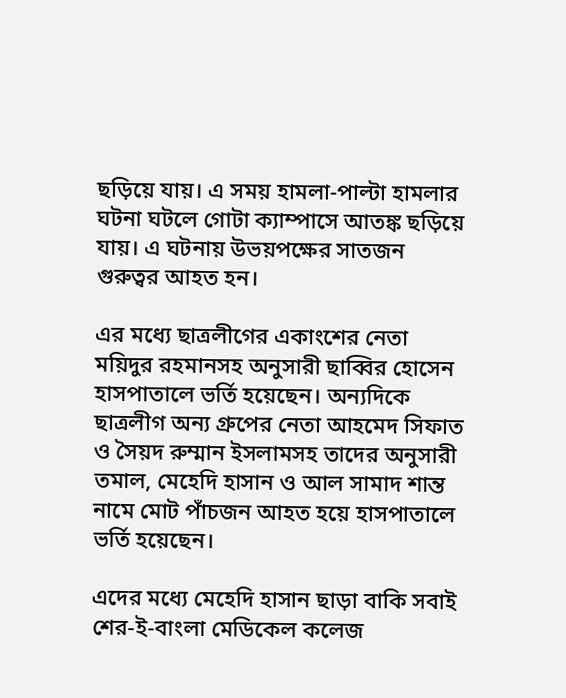ছড়িয়ে যায়। এ সময় হামলা-পাল্টা হামলার ঘটনা ঘটলে গোটা ক্যাম্পাসে আতঙ্ক ছড়িয়ে যায়। এ ঘটনায় উভয়পক্ষের সাতজন গুরুত্বর আহত হন।

এর মধ্যে ছাত্রলীগের একাংশের নেতা ময়িদুর রহমানসহ অনুসারী ছাব্বির হোসেন হাসপাতালে ভর্তি হয়েছেন। অন্যদিকে ছাত্রলীগ অন্য গ্রুপের নেতা আহমেদ সিফাত ও সৈয়দ রুম্মান ইসলামসহ তাদের অনুসারী তমাল, মেহেদি হাসান ও আল সামাদ শান্ত নামে মোট পাঁচজন আহত হয়ে হাসপাতালে ভর্তি হয়েছেন।

এদের মধ্যে মেহেদি হাসান ছাড়া বাকি সবাই শের-ই-বাংলা মেডিকেল কলেজ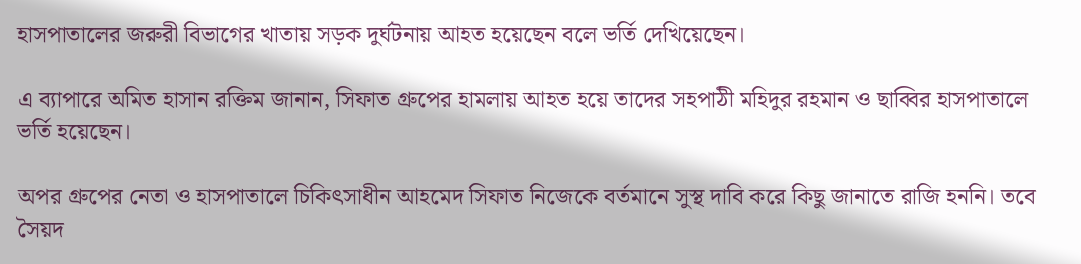হাসপাতালের জরুরী বিভাগের খাতায় সড়ক দুর্ঘটনায় আহত হয়েছেন বলে ভর্তি দেখিয়েছেন।

এ ব্যাপারে অমিত হাসান রক্তিম জানান, সিফাত গ্রুপের হামলায় আহত হয়ে তাদের সহপাঠী মহিদুর রহমান ও ছাব্বির হাসপাতালে ভর্তি হয়েছেন।

অপর গ্রুপের নেতা ও হাসপাতালে চিকিৎসাধীন আহমেদ সিফাত নিজেকে বর্তমানে সুস্থ দাবি করে কিছু জানাতে রাজি হননি। তবে সৈয়দ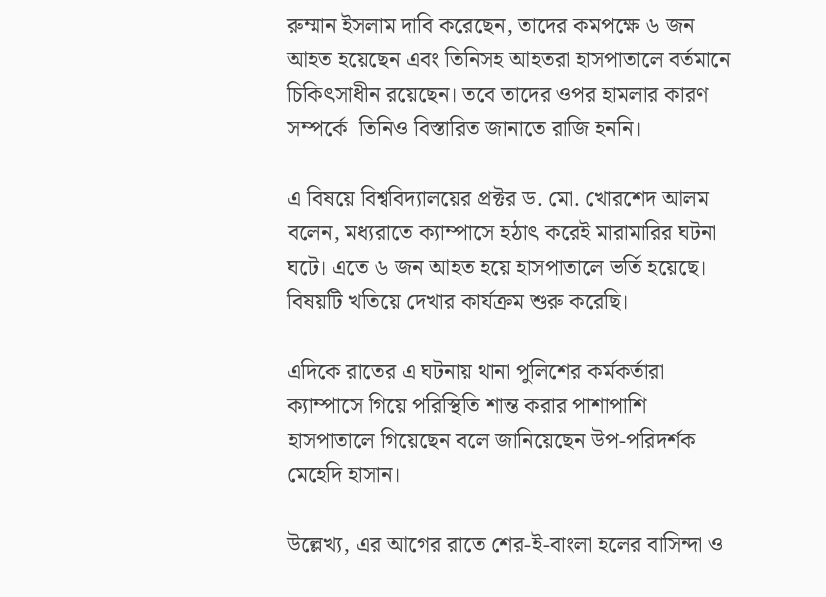রুম্মান ইসলাম দাবি করেছেন, তাদের কমপক্ষে ৬ জন আহত হয়েছেন এবং তিনিসহ আহতরা হাসপাতালে বর্তমানে চিকিৎসাধীন রয়েছেন। তবে তাদের ওপর হামলার কারণ সম্পর্কে  তিনিও বিস্তারিত জানাতে রাজি হননি।

এ বিষয়ে বিশ্ববিদ্যালয়ের প্রক্টর ড. মো. খোরশেদ আলম বলেন, মধ্যরাতে ক্যাম্পাসে হঠাৎ করেই মারামারির ঘটনা ঘটে। এতে ৬ জন আহত হয়ে হাসপাতালে ভর্তি হয়েছে। বিষয়টি খতিয়ে দেখার কার্যক্রম শুরু করেছি।

এদিকে রাতের এ ঘটনায় থানা পুলিশের কর্মকর্তারা ক্যাম্পাসে গিয়ে পরিস্থিতি শান্ত করার পাশাপাশি হাসপাতালে গিয়েছেন বলে জানিয়েছেন উপ-পরিদর্শক মেহেদি হাসান।

উল্লেখ্য, এর আগের রাতে শের-ই-বাংলা হলের বাসিন্দা ও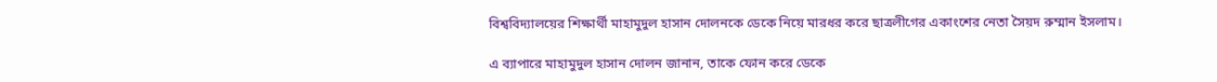বিশ্ববিদ্যালয়ের শিক্ষার্থী মাহামুদুল হাসান দোলনকে ডেকে নিয়ে মারধর করে ছাত্রলীগের একাংশের নেতা সৈয়দ রুম্মান ইসলাম।

এ ব্যাপারে মাহামুদুল হাসান দোলন জানান, তাকে ফোন করে ডেকে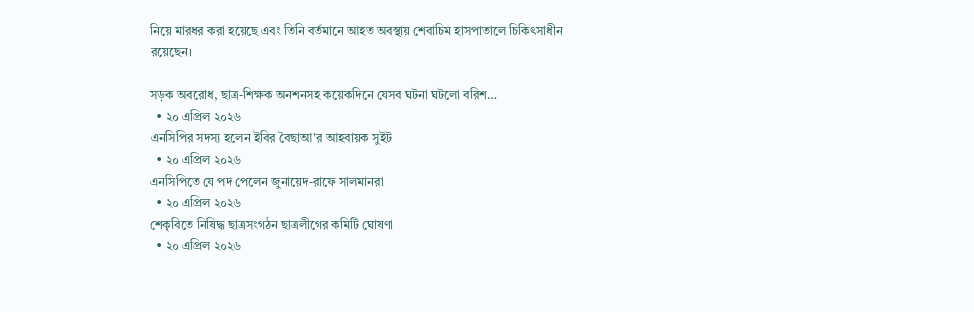নিয়ে মারধর করা হয়েছে এবং তিনি বর্তমানে আহত অবস্থায় শেবাচিম হাসপাতালে চিকিৎসাধীন রয়েছেন।

সড়ক অবরোধ, ছাত্র-শিক্ষক অনশনসহ কয়েকদিনে যেসব ঘটনা ঘটলো বরিশ…
  • ২০ এপ্রিল ২০২৬
এনসিপির সদস্য হলেন ইবির বৈছাআ'র আহবায়ক সুইট
  • ২০ এপ্রিল ২০২৬
এনসিপিতে যে পদ পেলেন জুনায়েদ-রাফে সালমানরা
  • ২০ এপ্রিল ২০২৬
শেকৃবিতে নিষিদ্ধ ছাত্রসংগঠন ছাত্রলীগের কমিটি ঘোষণা
  • ২০ এপ্রিল ২০২৬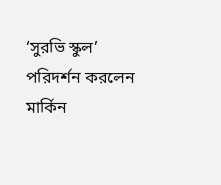‘সুরভি স্কুল’ পরিদর্শন করলেন মার্কিন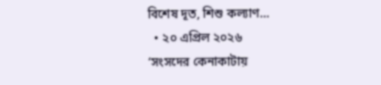বিশেষ দূত, শিশু কল্যাণ…
  • ২০ এপ্রিল ২০২৬
‘সংসদের কেনাকাটায়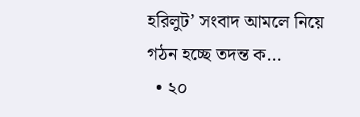হরিলুট’ সংবাদ আমলে নিয়ে গঠন হচ্ছে তদন্ত ক…
  • ২০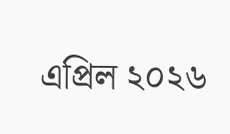এপ্রিল ২০২৬